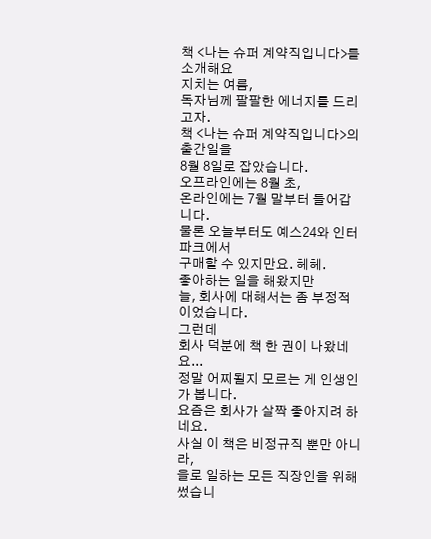책 <나는 슈퍼 계약직입니다>를 소개해요
지치는 여름,
독자님께 팔팔한 에너지를 드리고자.
책 <나는 슈퍼 계약직입니다>의 출간일을
8월 8일로 잡았습니다.
오프라인에는 8월 초,
온라인에는 7월 말부터 들어갑니다.
물론 오늘부터도 예스24와 인터파크에서
구매할 수 있지만요. 헤헤.
좋아하는 일을 해왔지만
늘, 회사에 대해서는 좀 부정적이었습니다.
그런데
회사 덕분에 책 한 권이 나왔네요...
정말 어찌될지 모르는 게 인생인가 봅니다.
요즘은 회사가 살짝 좋아지려 하네요.
사실 이 책은 비정규직 뿐만 아니라,
을로 일하는 모든 직장인을 위해 썼습니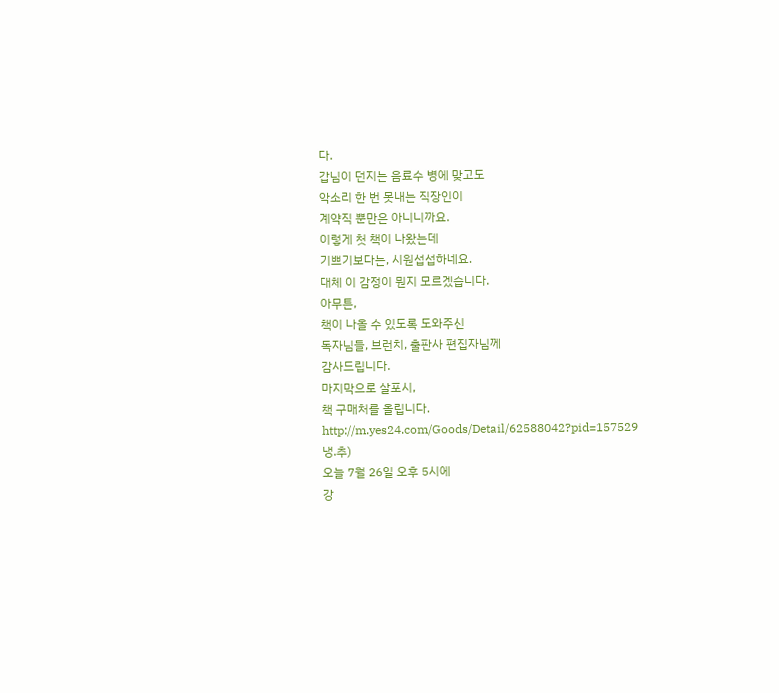다.
갑님이 던지는 음료수 병에 맞고도
악소리 한 번 못내는 직장인이
계약직 뿐만은 아니니까요.
이렇게 첫 책이 나왔는데
기쁘기보다는, 시원섭섭하네요.
대체 이 감정이 뭔지 모르겠습니다.
아무튼,
책이 나올 수 있도록 도와주신
독자님들, 브런치, 출판사 편집자님께
감사드립니다.
마지막으로 살포시,
책 구매처를 올립니다.
http://m.yes24.com/Goods/Detail/62588042?pid=157529
냉.추)
오늘 7월 26일 오후 5시에
강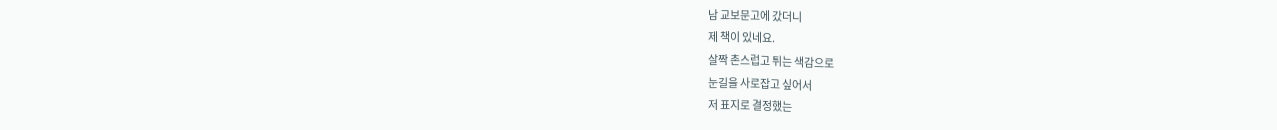남 교보문고에 갔더니
제 책이 있네요.
살짝 촌스럽고 튀는 색감으로
눈길을 사로잡고 싶어서
저 표지로 결정했는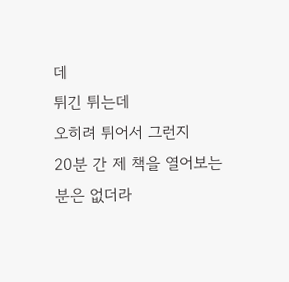데
튀긴 튀는데
오히려 튀어서 그런지
20분 간 제 책을 열어보는 분은 없더라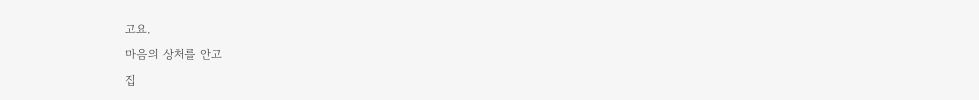고요.
마음의 상처를 안고
집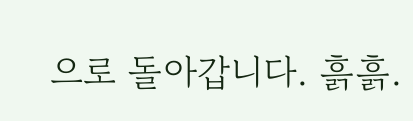으로 돌아갑니다. 흙흙.